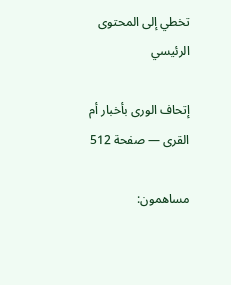تخطي إلى المحتوى الرئيسي

إتحاف الورى بأخبار أم القرى — صفحة 512

مساهمون: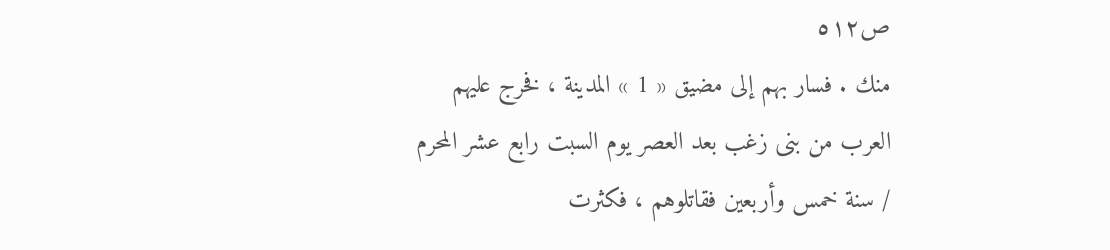ص٥١٢
منك . فسار بهم إلى مضيق « 1 » المدينة ، فخرج عليهم العرب من بنى زغب بعد العصر يوم السبت رابع عشر المحرم / سنة خمس وأربعين فقاتلوهم ، فكثرت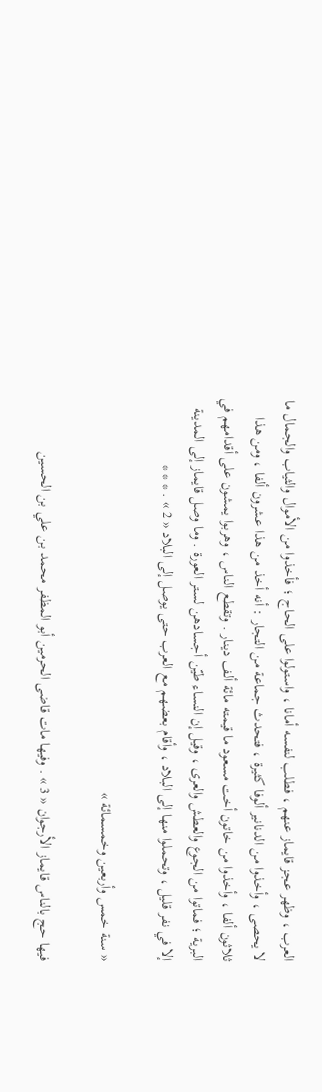العرب ، وظهر عجز قايماز عنهم ، فطلب لنفسه أمانا ، واستولوا على الحاج ؛ فأخذوا من الأموال والثياب والجمال ما لا يحصى ، وأخذوا من الدنانير ألوفا كثيرة ، فتحدث جماعة من التجار : أنه أخذ من هذا عشرون ألفا ، ومن هذا ثلاثون ألفا ، وأخذوا من خاتون أخت مسعود ما قيمته مائة ألف دينار . وتقطع الناس ، وهربوا يمشون على أقدامهم في البرية ؛ فماتوا من الجوع والعطش والعرى ، وقيل إن النساء طيّن أجسادهن لستر العورة . وما وصل قايماز إلى المدينة إلا في نفر قليل ، وتحملوا منها إلى البلاد ، وأقام بعضهم مع العرب حتى يوصل إلى البلاد « 2 » . * * *

« سنة خمس وأربعين وخمسمائة »

فيها حج بالناس قايماز الأرجوان « 3 » . وفيها مات قاضى الحرمين أبو المظفر محمد بن علي بن الحسين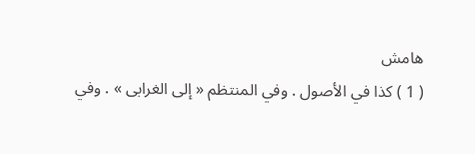هامش
( 1 ) كذا في الأصول . وفي المنتظم « إلى الغرابى » . وفي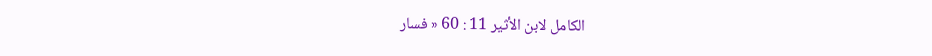الكامل لابن الأثير 11 : 60 « فسار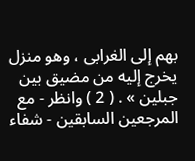بهم إلى الغرابى ، وهو منزل يخرج إليه من مضيق بين جبلين » . ( 2 ) وانظر - مع المرجعين السابقين - شفاء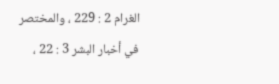الغرام 2 : 229 ، والمختصر في أخبار البشر 3 : 22 ،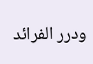ودرر الفرائد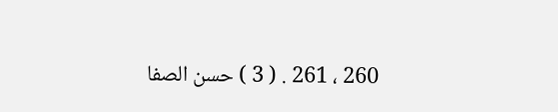260 ، 261 . ( 3 ) حسن الصفا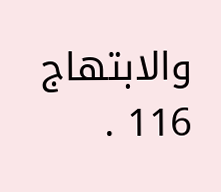والابتهاج 116 .